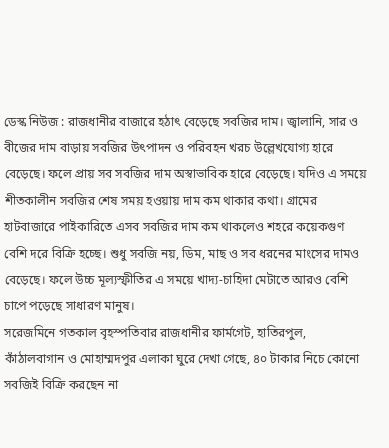ডেস্ক নিউজ : রাজধানীর বাজারে হঠাৎ বেড়েছে সবজির দাম। জ্বালানি, সার ও বীজের দাম বাড়ায় সবজির উৎপাদন ও পরিবহন খরচ উল্লেখযোগ্য হারে বেড়েছে। ফলে প্রায় সব সবজির দাম অস্বাভাবিক হারে বেড়েছে। যদিও এ সময়ে শীতকালীন সবজির শেষ সময় হওয়ায় দাম কম থাকার কথা। গ্রামের হাটবাজারে পাইকারিতে এসব সবজির দাম কম থাকলেও শহরে কয়েকগুণ বেশি দরে বিক্রি হচ্ছে। শুধু সবজি নয়, ডিম, মাছ ও সব ধরনের মাংসের দামও বেড়েছে। ফলে উচ্চ মূল্যস্ফীতির এ সময়ে খাদ্য-চাহিদা মেটাতে আরও বেশি চাপে পড়েছে সাধারণ মানুষ।
সরেজমিনে গতকাল বৃহস্পতিবার রাজধানীর ফার্মগেট, হাতিরপুল, কাঁঠালবাগান ও মোহাম্মদপুর এলাকা ঘুরে দেখা গেছে, ৪০ টাকার নিচে কোনো সবজিই বিক্রি করছেন না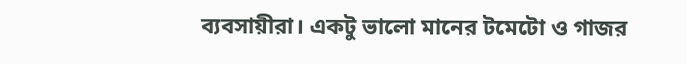ব্যবসায়ীরা। একটু ভালো মানের টমেটো ও গাজর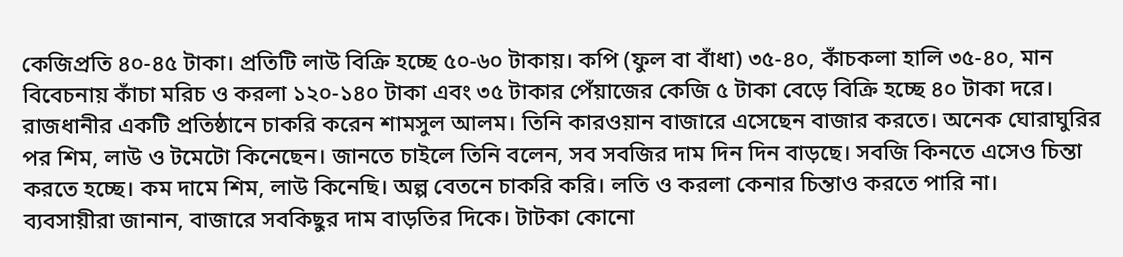কেজিপ্রতি ৪০-৪৫ টাকা। প্রতিটি লাউ বিক্রি হচ্ছে ৫০-৬০ টাকায়। কপি (ফুল বা বাঁধা) ৩৫-৪০, কাঁচকলা হালি ৩৫-৪০, মান বিবেচনায় কাঁচা মরিচ ও করলা ১২০-১৪০ টাকা এবং ৩৫ টাকার পেঁয়াজের কেজি ৫ টাকা বেড়ে বিক্রি হচ্ছে ৪০ টাকা দরে।
রাজধানীর একটি প্রতিষ্ঠানে চাকরি করেন শামসুল আলম। তিনি কারওয়ান বাজারে এসেছেন বাজার করতে। অনেক ঘোরাঘুরির পর শিম, লাউ ও টমেটো কিনেছেন। জানতে চাইলে তিনি বলেন, সব সবজির দাম দিন দিন বাড়ছে। সবজি কিনতে এসেও চিন্তা করতে হচ্ছে। কম দামে শিম, লাউ কিনেছি। অল্প বেতনে চাকরি করি। লতি ও করলা কেনার চিন্তাও করতে পারি না।
ব্যবসায়ীরা জানান, বাজারে সবকিছুর দাম বাড়তির দিকে। টাটকা কোনো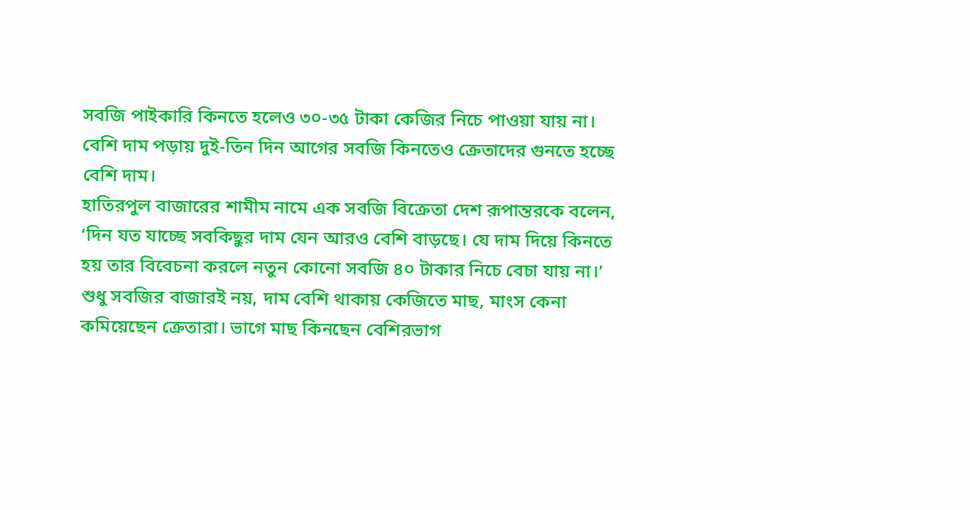সবজি পাইকারি কিনতে হলেও ৩০-৩৫ টাকা কেজির নিচে পাওয়া যায় না। বেশি দাম পড়ায় দুই-তিন দিন আগের সবজি কিনতেও ক্রেতাদের গুনতে হচ্ছে বেশি দাম।
হাতিরপুল বাজারের শামীম নামে এক সবজি বিক্রেতা দেশ রূপান্তরকে বলেন, ‘দিন যত যাচ্ছে সবকিছুর দাম যেন আরও বেশি বাড়ছে। যে দাম দিয়ে কিনতে হয় তার বিবেচনা করলে নতুন কোনো সবজি ৪০ টাকার নিচে বেচা যায় না।’
শুধু সবজির বাজারই নয়, দাম বেশি থাকায় কেজিতে মাছ, মাংস কেনা কমিয়েছেন ক্রেতারা। ভাগে মাছ কিনছেন বেশিরভাগ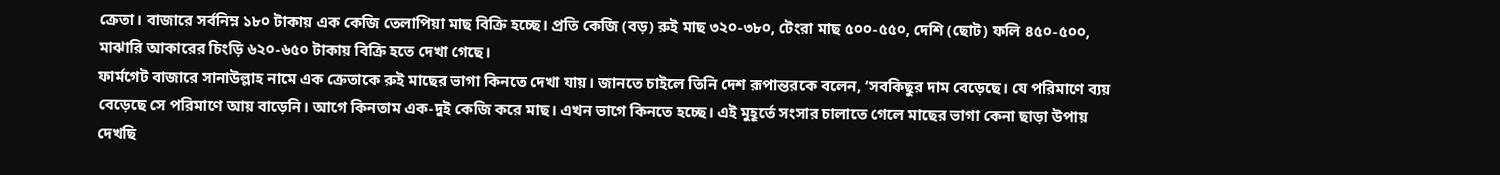ক্রেতা। বাজারে সর্বনিম্ন ১৮০ টাকায় এক কেজি তেলাপিয়া মাছ বিক্রি হচ্ছে। প্রতি কেজি (বড়) রুই মাছ ৩২০-৩৮০, টেংরা মাছ ৫০০-৫৫০, দেশি (ছোট) ফলি ৪৫০-৫০০, মাঝারি আকারের চিংড়ি ৬২০-৬৫০ টাকায় বিক্রি হতে দেখা গেছে।
ফার্মগেট বাজারে সানাউল্লাহ নামে এক ক্রেতাকে রুই মাছের ভাগা কিনতে দেখা যায়। জানতে চাইলে তিনি দেশ রূপান্তরকে বলেন, ‘সবকিছুর দাম বেড়েছে। যে পরিমাণে ব্যয় বেড়েছে সে পরিমাণে আয় বাড়েনি। আগে কিনতাম এক-দুই কেজি করে মাছ। এখন ভাগে কিনতে হচ্ছে। এই মুহূর্তে সংসার চালাতে গেলে মাছের ভাগা কেনা ছাড়া উপায় দেখছি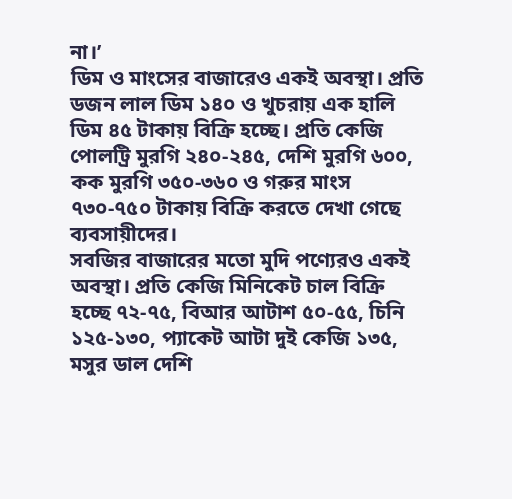না।’
ডিম ও মাংসের বাজারেও একই অবস্থা। প্রতি ডজন লাল ডিম ১৪০ ও খুচরায় এক হালি ডিম ৪৫ টাকায় বিক্রি হচ্ছে। প্রতি কেজি পোলট্রি মুরগি ২৪০-২৪৫, দেশি মুরগি ৬০০, কক মুরগি ৩৫০-৩৬০ ও গরুর মাংস ৭৩০-৭৫০ টাকায় বিক্রি করতে দেখা গেছে ব্যবসায়ীদের।
সবজির বাজারের মতো মুদি পণ্যেরও একই অবস্থা। প্রতি কেজি মিনিকেট চাল বিক্রি হচ্ছে ৭২-৭৫, বিআর আটাশ ৫০-৫৫, চিনি ১২৫-১৩০, প্যাকেট আটা দুই কেজি ১৩৫, মসুর ডাল দেশি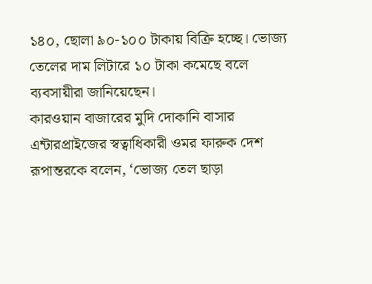১৪০, ছোলা ৯০-১০০ টাকায় বিক্রি হচ্ছে। ভোজ্য তেলের দাম লিটারে ১০ টাকা কমেছে বলে ব্যবসায়ীরা জানিয়েছেন।
কারওয়ান বাজারের মুদি দোকানি বাসার এন্টারপ্রাইজের স্বত্বাধিকারী ওমর ফারুক দেশ রূপান্তরকে বলেন, ‘ভোজ্য তেল ছাড়া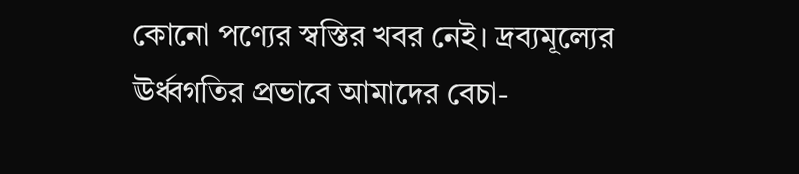কোনো পণ্যের স্বস্তির খবর নেই। দ্রব্যমূল্যের ঊর্ধ্বগতির প্রভাবে আমাদের বেচা-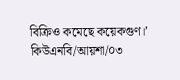বিক্রিও কমেছে কয়েকগুণ।’
কিউএনবি/আয়শা/০৩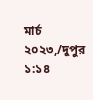মার্চ ২০২৩,/দুপুর ১:১৪